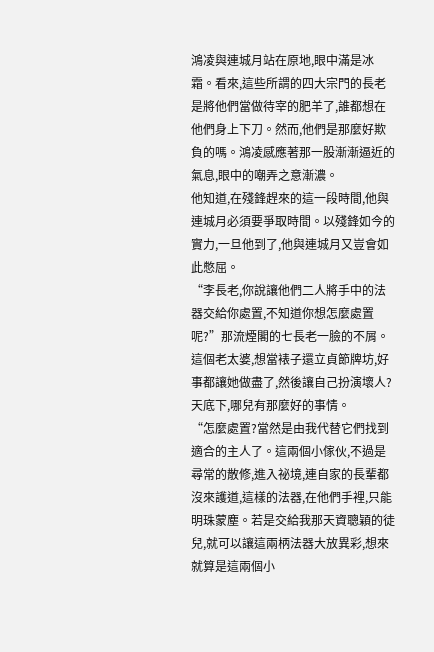鴻凌與連城月站在原地,眼中滿是冰霜。看來,這些所謂的四大宗門的長老是將他們當做待宰的肥羊了,誰都想在他們身上下刀。然而,他們是那麼好欺負的嗎。鴻凌感應著那一股漸漸逼近的氣息,眼中的嘲弄之意漸濃。
他知道,在殘鋒趕來的這一段時間,他與連城月必須要爭取時間。以殘鋒如今的實力,一旦他到了,他與連城月又豈會如此憋屈。
“李長老,你說讓他們二人將手中的法器交給你處置,不知道你想怎麼處置呢?”那流煙閣的七長老一臉的不屑。這個老太婆,想當裱子還立貞節牌坊,好事都讓她做盡了,然後讓自己扮演壞人?天底下,哪兒有那麼好的事情。
“怎麼處置?當然是由我代替它們找到適合的主人了。這兩個小傢伙,不過是尋常的散修,進入祕境,連自家的長輩都沒來護道,這樣的法器,在他們手裡,只能明珠蒙塵。若是交給我那天資聰穎的徒兒,就可以讓這兩柄法器大放異彩,想來就算是這兩個小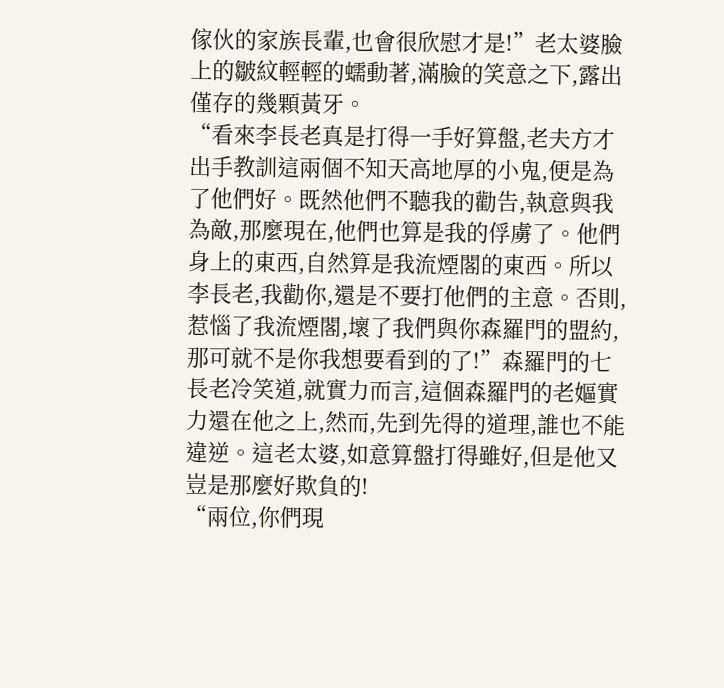傢伙的家族長輩,也會很欣慰才是!”老太婆臉上的皺紋輕輕的蠕動著,滿臉的笑意之下,露出僅存的幾顆黃牙。
“看來李長老真是打得一手好算盤,老夫方才出手教訓這兩個不知天高地厚的小鬼,便是為了他們好。既然他們不聽我的勸告,執意與我為敵,那麼現在,他們也算是我的俘虜了。他們身上的東西,自然算是我流煙閣的東西。所以李長老,我勸你,還是不要打他們的主意。否則,惹惱了我流煙閣,壞了我們與你森羅門的盟約,那可就不是你我想要看到的了!”森羅門的七長老冷笑道,就實力而言,這個森羅門的老嫗實力還在他之上,然而,先到先得的道理,誰也不能違逆。這老太婆,如意算盤打得雖好,但是他又豈是那麼好欺負的!
“兩位,你們現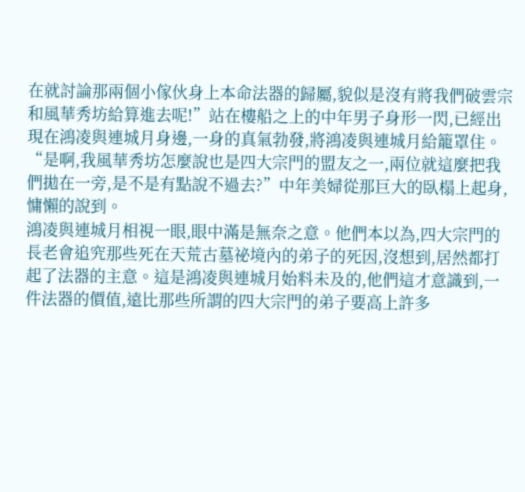在就討論那兩個小傢伙身上本命法器的歸屬,貌似是沒有將我們破雲宗和風華秀坊給算進去呢!”站在樓船之上的中年男子身形一閃,已經出現在鴻凌與連城月身邊,一身的真氣勃發,將鴻凌與連城月給籠罩住。
“是啊,我風華秀坊怎麼說也是四大宗門的盟友之一,兩位就這麼把我們拋在一旁,是不是有點說不過去?”中年美婦從那巨大的臥榻上起身,慵懶的說到。
鴻凌與連城月相視一眼,眼中滿是無奈之意。他們本以為,四大宗門的長老會追究那些死在天荒古墓祕境內的弟子的死因,沒想到,居然都打起了法器的主意。這是鴻凌與連城月始料未及的,他們這才意識到,一件法器的價值,遠比那些所謂的四大宗門的弟子要高上許多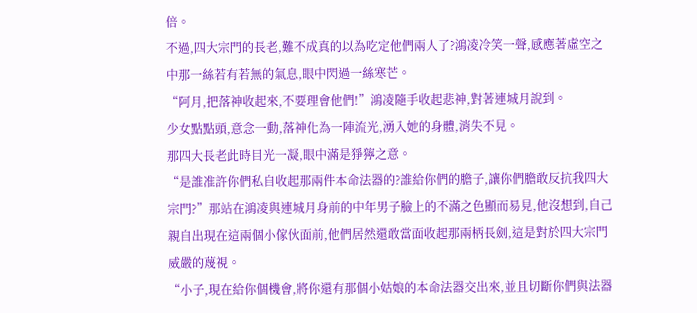倍。
不過,四大宗門的長老,難不成真的以為吃定他們兩人了?鴻凌冷笑一聲,感應著虛空之中那一絲若有若無的氣息,眼中閃過一絲寒芒。
“阿月,把落神收起來,不要理會他們!”鴻凌隨手收起悲神,對著連城月說到。
少女點點頭,意念一動,落神化為一陣流光,湧入她的身體,消失不見。
那四大長老此時目光一凝,眼中滿是猙獰之意。
“是誰准許你們私自收起那兩件本命法器的?誰給你們的膽子,讓你們膽敢反抗我四大宗門?”那站在鴻凌與連城月身前的中年男子臉上的不滿之色顯而易見,他沒想到,自己親自出現在這兩個小傢伙面前,他們居然還敢當面收起那兩柄長劍,這是對於四大宗門威嚴的蔑視。
“小子,現在給你個機會,將你還有那個小姑娘的本命法器交出來,並且切斷你們與法器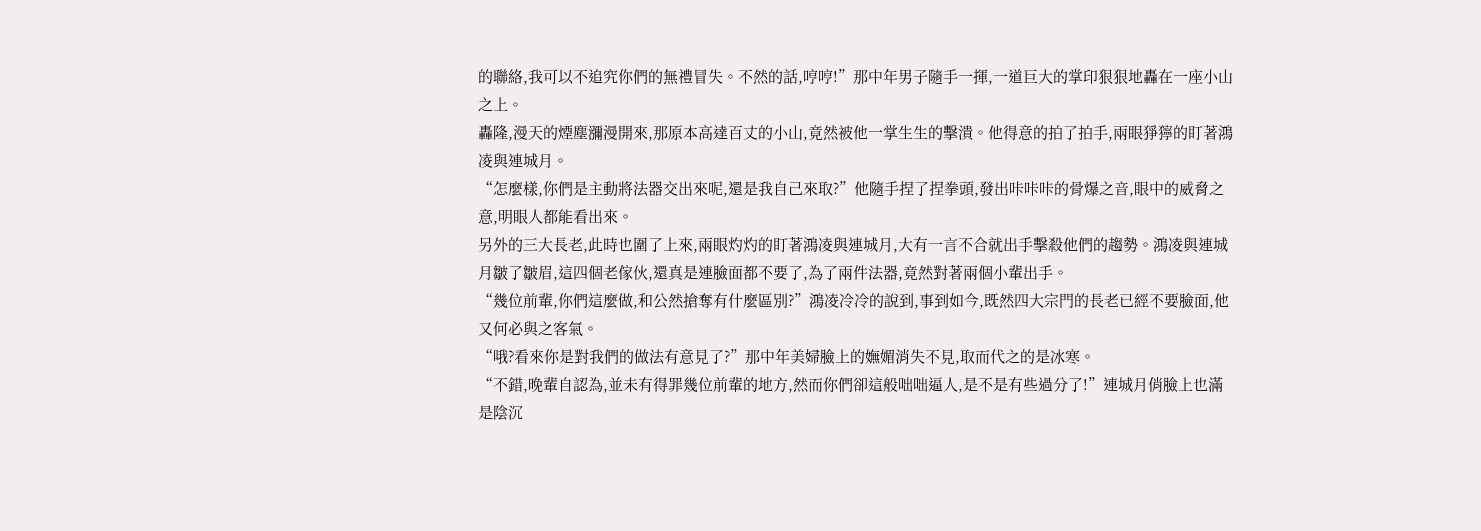的聯絡,我可以不追究你們的無禮冒失。不然的話,哼哼!”那中年男子隨手一揮,一道巨大的掌印狠狠地轟在一座小山之上。
轟隆,漫天的煙塵瀰漫開來,那原本高達百丈的小山,竟然被他一掌生生的擊潰。他得意的拍了拍手,兩眼猙獰的盯著鴻凌與連城月。
“怎麼樣,你們是主動將法器交出來呢,還是我自己來取?”他隨手捏了捏拳頭,發出咔咔咔的骨爆之音,眼中的威脅之意,明眼人都能看出來。
另外的三大長老,此時也圍了上來,兩眼灼灼的盯著鴻凌與連城月,大有一言不合就出手擊殺他們的趨勢。鴻凌與連城月皺了皺眉,這四個老傢伙,還真是連臉面都不要了,為了兩件法器,竟然對著兩個小輩出手。
“幾位前輩,你們這麼做,和公然搶奪有什麼區別?”鴻凌冷冷的說到,事到如今,既然四大宗門的長老已經不要臉面,他又何必與之客氣。
“哦?看來你是對我們的做法有意見了?”那中年美婦臉上的嫵媚消失不見,取而代之的是冰寒。
“不錯,晚輩自認為,並未有得罪幾位前輩的地方,然而你們卻這般咄咄逼人,是不是有些過分了!”連城月俏臉上也滿是陰沉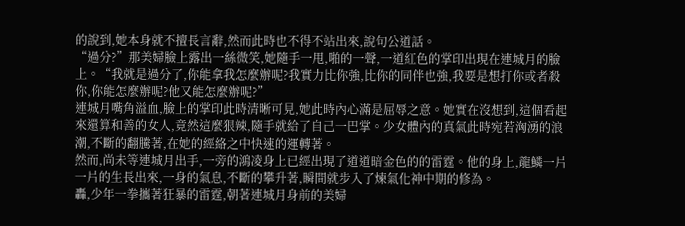的說到,她本身就不擅長言辭,然而此時也不得不站出來,說句公道話。
“過分?”那美婦臉上露出一絲微笑,她隨手一甩,啪的一聲,一道紅色的掌印出現在連城月的臉上。“我就是過分了,你能拿我怎麼辦呢?我實力比你強,比你的同伴也強,我要是想打你或者殺你,你能怎麼辦呢?他又能怎麼辦呢?”
連城月嘴角溢血,臉上的掌印此時清晰可見,她此時內心滿是屈辱之意。她實在沒想到,這個看起來還算和善的女人,竟然這麼狠辣,隨手就給了自己一巴掌。少女體內的真氣此時宛若洶湧的浪潮,不斷的翻騰著,在她的經絡之中快速的運轉著。
然而,尚未等連城月出手,一旁的鴻凌身上已經出現了道道暗金色的的雷霆。他的身上,龍鱗一片一片的生長出來,一身的氣息,不斷的攀升著,瞬間就步入了煉氣化神中期的修為。
轟,少年一拳攜著狂暴的雷霆,朝著連城月身前的美婦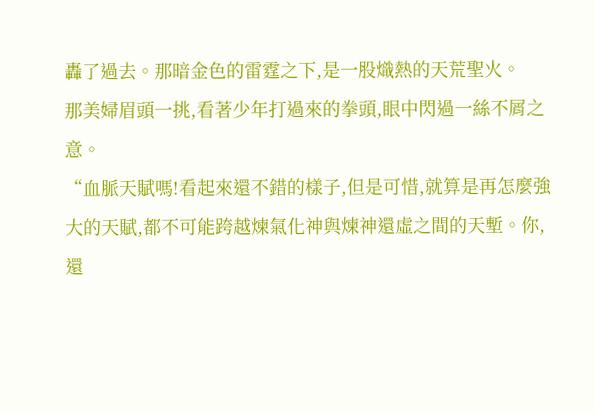轟了過去。那暗金色的雷霆之下,是一股熾熱的天荒聖火。
那美婦眉頭一挑,看著少年打過來的拳頭,眼中閃過一絲不屑之意。
“血脈天賦嗎!看起來還不錯的樣子,但是可惜,就算是再怎麼強大的天賦,都不可能跨越煉氣化神與煉神還虛之間的天塹。你,還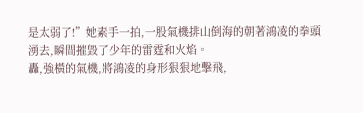是太弱了!”她素手一拍,一股氣機排山倒海的朝著鴻凌的拳頭湧去,瞬間摧毀了少年的雷霆和火焰。
轟,強橫的氣機,將鴻凌的身形狠狠地擊飛,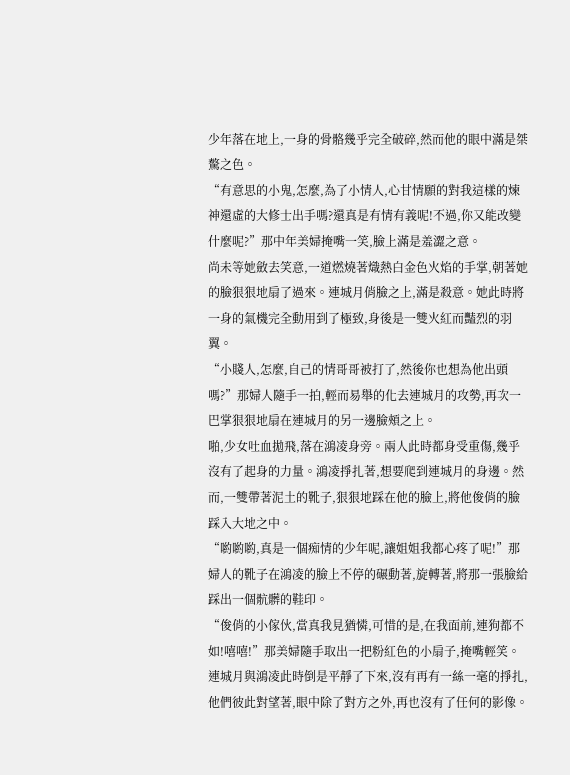少年落在地上,一身的骨骼幾乎完全破碎,然而他的眼中滿是桀驁之色。
“有意思的小鬼,怎麼,為了小情人,心甘情願的對我這樣的煉神還虛的大修士出手嗎?還真是有情有義呢!不過,你又能改變什麼呢?”那中年美婦掩嘴一笑,臉上滿是羞澀之意。
尚未等她斂去笑意,一道燃燒著熾熱白金色火焰的手掌,朝著她的臉狠狠地扇了過來。連城月俏臉之上,滿是殺意。她此時將一身的氣機完全動用到了極致,身後是一雙火紅而豔烈的羽翼。
“小賤人,怎麼,自己的情哥哥被打了,然後你也想為他出頭嗎?”那婦人隨手一拍,輕而易舉的化去連城月的攻勢,再次一巴掌狠狠地扇在連城月的另一邊臉頰之上。
啪,少女吐血拋飛,落在鴻凌身旁。兩人此時都身受重傷,幾乎沒有了起身的力量。鴻凌掙扎著,想要爬到連城月的身邊。然而,一雙帶著泥土的靴子,狠狠地踩在他的臉上,將他俊俏的臉踩入大地之中。
“喲喲喲,真是一個痴情的少年呢,讓姐姐我都心疼了呢!”那婦人的靴子在鴻凌的臉上不停的碾動著,旋轉著,將那一張臉給踩出一個骯髒的鞋印。
“俊俏的小傢伙,當真我見猶憐,可惜的是,在我面前,連狗都不如!嘻嘻!”那美婦隨手取出一把粉紅色的小扇子,掩嘴輕笑。
連城月與鴻凌此時倒是平靜了下來,沒有再有一絲一毫的掙扎,他們彼此對望著,眼中除了對方之外,再也沒有了任何的影像。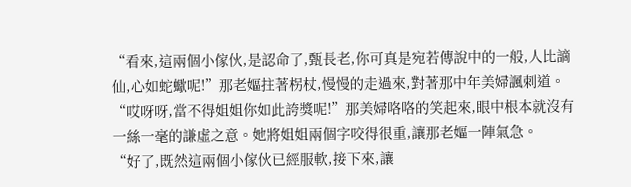“看來,這兩個小傢伙,是認命了,甄長老,你可真是宛若傳說中的一般,人比謫仙,心如蛇蠍呢!”那老嫗拄著柺杖,慢慢的走過來,對著那中年美婦諷刺道。
“哎呀呀,當不得姐姐你如此誇獎呢!”那美婦咯咯的笑起來,眼中根本就沒有一絲一毫的謙虛之意。她將姐姐兩個字咬得很重,讓那老嫗一陣氣急。
“好了,既然這兩個小傢伙已經服軟,接下來,讓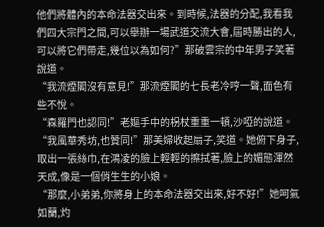他們將體內的本命法器交出來。到時候,法器的分配,我看我們四大宗門之間,可以舉辦一場武道交流大會,屆時勝出的人,可以將它們帶走,幾位以為如何?”那破雲宗的中年男子笑著說道。
“我流煙閣沒有意見!”那流煙閣的七長老冷哼一聲,面色有些不悅。
“森羅門也認同!”老嫗手中的柺杖重重一頓,沙啞的說道。
“我風華秀坊,也贊同!”那美婦收起扇子,笑道。她俯下身子,取出一張絲巾,在鴻凌的臉上輕輕的擦拭著,臉上的媚態渾然天成,像是一個俏生生的小娘。
“那麼,小弟弟,你將身上的本命法器交出來,好不好!”她呵氣如蘭,灼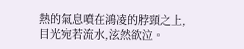熱的氣息噴在鴻凌的脖頸之上,目光宛若流水,泫然欲泣。